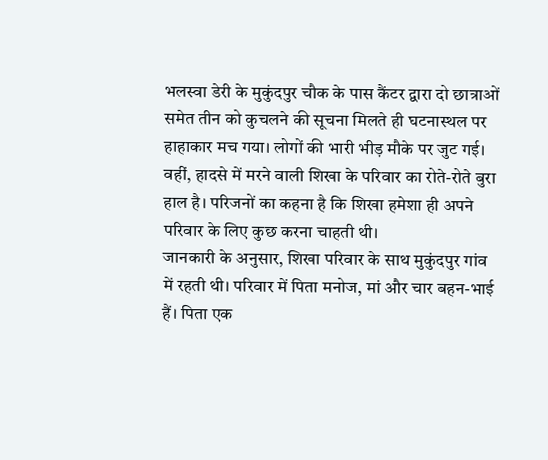भलस्वा डेरी के मुकुंदपुर चौक के पास कैंटर द्वारा दो छात्राओं समेत तीन को कुचलने की सूचना मिलते ही घटनास्थल पर हाहाकार मच गया। लोगों की भारी भीड़ मौके पर जुट गई। वहीं, हादसे में मरने वाली शिखा के परिवार का रोते-रोते बुरा हाल है। परिजनों का कहना है कि शिखा हमेशा ही अपने परिवार के लिए कुछ करना चाहती थी।
जानकारी के अनुसार, शिखा परिवार के साथ मुकुंदपुर गांव में रहती थी। परिवार में पिता मनोज, मां और चार बहन-भाई हैं। पिता एक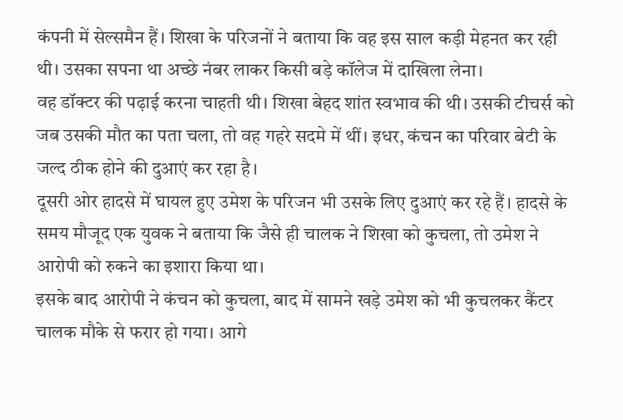कंपनी में सेल्समैन हैं। शिखा के परिजनों ने बताया कि वह इस साल कड़ी मेहनत कर रही थी। उसका सपना था अच्छे नंबर लाकर किसी बड़े कॉलेज में दाखिला लेना।
वह डॉक्टर की पढ़ाई करना चाहती थी। शिखा बेहद शांत स्वभाव की थी। उसकी टीचर्स को जब उसकी मौत का पता चला, तो वह गहरे सदमे में थीं। इधर, कंचन का परिवार बेटी के जल्द ठीक होने की दुआएं कर रहा है।
दूसरी ओर हादसे में घायल हुए उमेश के परिजन भी उसके लिए दुआएं कर रहे हैं। हादसे के समय मौजूद एक युवक ने बताया कि जैसे ही चालक ने शिखा को कुचला, तो उमेश ने आरोपी को रुकने का इशारा किया था।
इसके बाद आरोपी ने कंचन को कुचला, बाद में सामने खड़े उमेश को भी कुचलकर कैंटर चालक मौके से फरार हो गया। आगे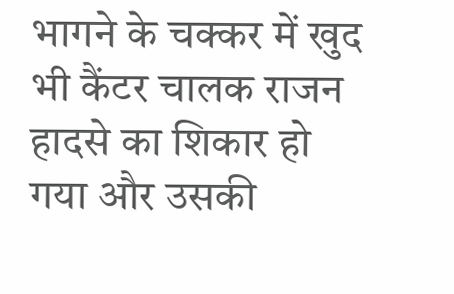भागने के चक्कर में खुद भी कैंटर चालक राजन हादसे का शिकार हो गया और उसकी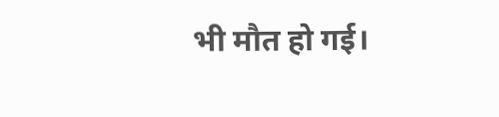भी मौत हो गई।